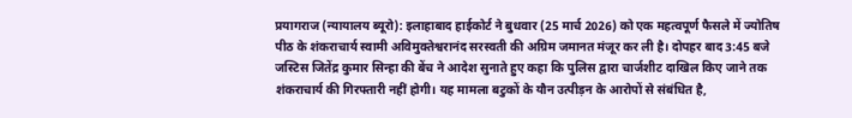प्रयागराज (न्यायालय ब्यूरो): इलाहाबाद हाईकोर्ट ने बुधवार (25 मार्च 2026) को एक महत्वपूर्ण फैसले में ज्योतिष पीठ के शंकराचार्य स्वामी अविमुक्तेश्वरानंद सरस्वती की अग्रिम जमानत मंजूर कर ली है। दोपहर बाद 3:45 बजे जस्टिस जितेंद्र कुमार सिन्हा की बेंच ने आदेश सुनाते हुए कहा कि पुलिस द्वारा चार्जशीट दाखिल किए जाने तक शंकराचार्य की गिरफ्तारी नहीं होगी। यह मामला बटुकों के यौन उत्पीड़न के आरोपों से संबंधित है,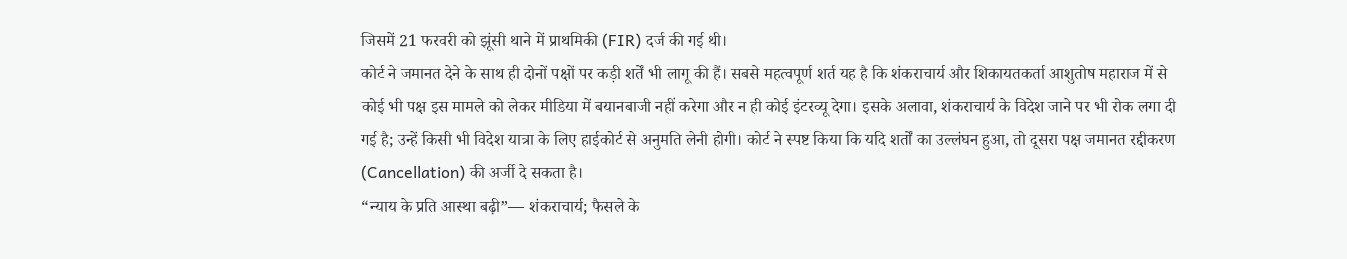जिसमें 21 फरवरी को झूंसी थाने में प्राथमिकी (FIR) दर्ज की गई थी।
कोर्ट ने जमानत देने के साथ ही दोनों पक्षों पर कड़ी शर्तें भी लागू की हैं। सबसे महत्वपूर्ण शर्त यह है कि शंकराचार्य और शिकायतकर्ता आशुतोष महाराज में से कोई भी पक्ष इस मामले को लेकर मीडिया में बयानबाजी नहीं करेगा और न ही कोई इंटरव्यू देगा। इसके अलावा, शंकराचार्य के विदेश जाने पर भी रोक लगा दी गई है; उन्हें किसी भी विदेश यात्रा के लिए हाईकोर्ट से अनुमति लेनी होगी। कोर्ट ने स्पष्ट किया कि यदि शर्तों का उल्लंघन हुआ, तो दूसरा पक्ष जमानत रद्दीकरण (Cancellation) की अर्जी दे सकता है।
“न्याय के प्रति आस्था बढ़ी”— शंकराचार्य; फैसले के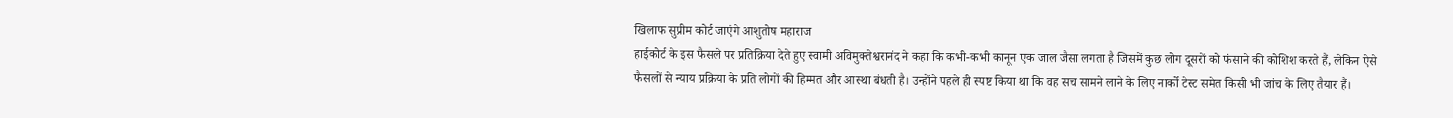खिलाफ सुप्रीम कोर्ट जाएंगे आशुतोष महाराज
हाईकोर्ट के इस फैसले पर प्रतिक्रिया देते हुए स्वामी अविमुक्तेश्वरानंद ने कहा कि कभी-कभी कानून एक जाल जैसा लगता है जिसमें कुछ लोग दूसरों को फंसाने की कोशिश करते हैं, लेकिन ऐसे फैसलों से न्याय प्रक्रिया के प्रति लोगों की हिम्मत और आस्था बंधती है। उन्होंने पहले ही स्पष्ट किया था कि वह सच सामने लाने के लिए नार्को टेस्ट समेत किसी भी जांच के लिए तैयार हैं।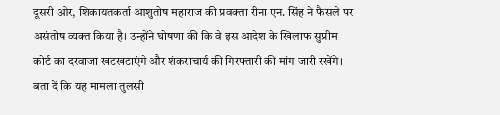दूसरी ओर, शिकायतकर्ता आशुतोष महाराज की प्रवक्ता रीना एन. सिंह ने फैसले पर असंतोष व्यक्त किया है। उन्होंने घोषणा की कि वे इस आदेश के खिलाफ सुप्रीम कोर्ट का दरवाजा खटखटाएंगे और शंकराचार्य की गिरफ्तारी की मांग जारी रखेंगे। बता दें कि यह मामला तुलसी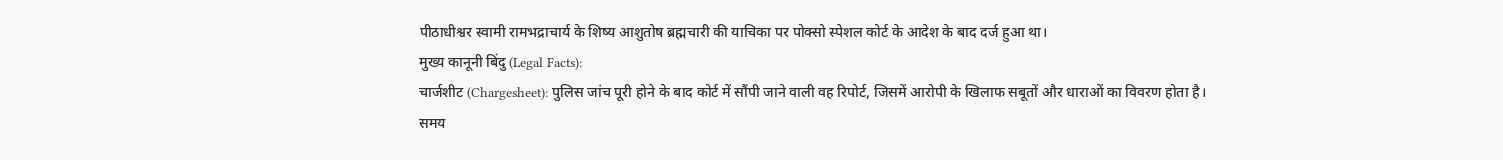पीठाधीश्वर स्वामी रामभद्राचार्य के शिष्य आशुतोष ब्रह्मचारी की याचिका पर पोक्सो स्पेशल कोर्ट के आदेश के बाद दर्ज हुआ था।
मुख्य कानूनी बिंदु (Legal Facts):
चार्जशीट (Chargesheet): पुलिस जांच पूरी होने के बाद कोर्ट में सौंपी जाने वाली वह रिपोर्ट, जिसमें आरोपी के खिलाफ सबूतों और धाराओं का विवरण होता है।
समय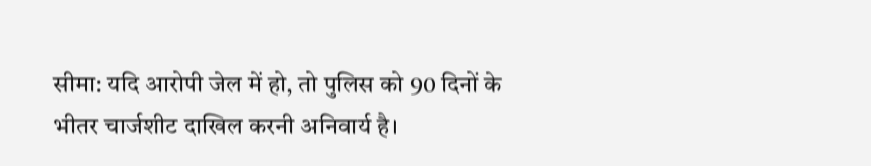सीमा: यदि आरोपी जेल में हो, तो पुलिस को 90 दिनों के भीतर चार्जशीट दाखिल करनी अनिवार्य है।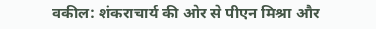वकील: शंकराचार्य की ओर से पीएन मिश्रा और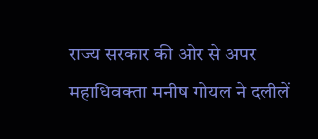राज्य सरकार की ओर से अपर महाधिवक्ता मनीष गोयल ने दलीलें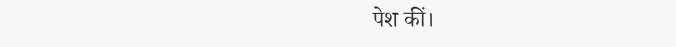पेश कीं।